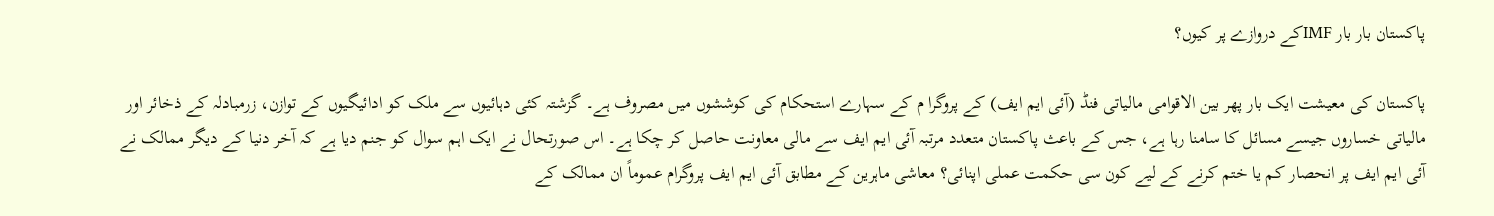پاکستان بار بار IMFکے دروازے پر کیوں؟

پاکستان کی معیشت ایک بار پھر بین الاقوامی مالیاتی فنڈ (آئی ایم ایف) کے پروگرا م کے سہارے استحکام کی کوششوں میں مصروف ہے۔ گزشتہ کئی دہائیوں سے ملک کو ادائیگیوں کے توازن، زرمبادلہ کے ذخائر اور مالیاتی خساروں جیسے مسائل کا سامنا رہا ہے، جس کے باعث پاکستان متعدد مرتبہ آئی ایم ایف سے مالی معاونت حاصل کر چکا ہے۔ اس صورتحال نے ایک اہم سوال کو جنم دیا ہے کہ آخر دنیا کے دیگر ممالک نے آئی ایم ایف پر انحصار کم یا ختم کرنے کے لیے کون سی حکمت عملی اپنائی؟ معاشی ماہرین کے مطابق آئی ایم ایف پروگرام عموماً ان ممالک کے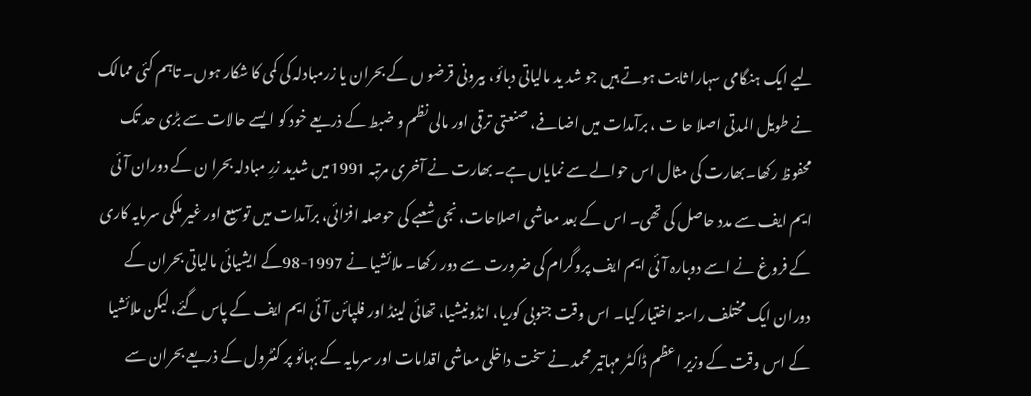لیے ایک ہنگامی سہارا ثابت ہوتے ہیں جو شد ید مالیاتی دبائو، بیرونی قرضو ں کے بحران یا زرمبادلہ کی کمی کا شکار ہوں۔ تاہم کئی ممالک نے طویل المدتی اصلا حا ت ، برآمدات میں اضافے، صنعتی ترقی اور مالی نظم و ضبط کے ذریعے خود کو ایسے حالات سے بڑی حد تک محفوظ رکھا۔بھارت کی مثال اس حوالے سے نمایاں ہے۔ بھارت نے آخری مرتبہ 1991میں شدید زرِ مبادلہ بحرا ن کے دوران آئی ایم ایف سے مدد حاصل کی تھی۔ اس کے بعد معاشی اصلاحات، نجی شعبے کی حوصلہ افزائی، برآمدات میں توسیع اور غیر ملکی سرمایہ کاری کے فروغ نے اسے دوبارہ آئی ایم ایف پروگرام کی ضرورت سے دور رکھا۔ ملائشیا نے 1997-98کے ایشیائی مالیاتی بحران کے دوران ایک مختلف راستہ اختیار کیا۔ اس وقت جنوبی کوریا، انڈونیشیا، تھائی لینڈ اور فلپائن آئی ایم ایف کے پاس گئے، لیکن ملائشیا کے اس وقت کے وزیر اعظم ڈاکٹر مہاتیر محمد نے سخت داخلی معاشی اقدامات اور سرمایہ کے بہائو پر کنٹرول کے ذریعے بحران سے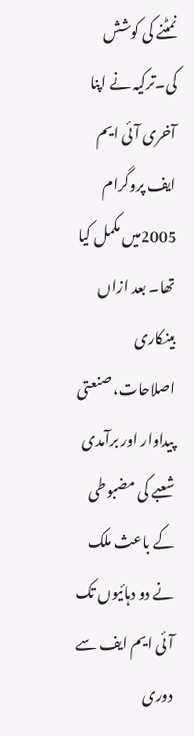نمٹنے کی کوشش کی۔ترکیہ نے اپنا آخری آئی ایم ایف پروگرام 2005میں مکمل کیا تھا۔ بعد ازاں بینکاری اصلاحات، صنعتی پیداوار اور برآمدی شعبے کی مضبوطی کے باعث ملک نے دو دہائیوں تک آئی ایم ایف سے دوری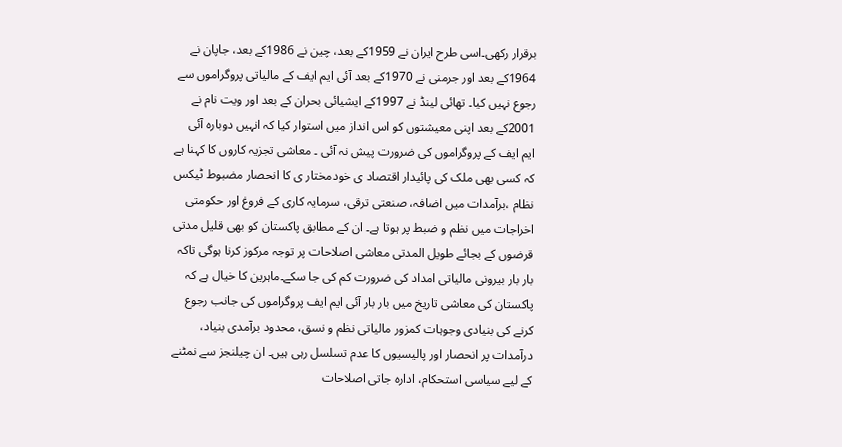برقرار رکھی۔اسی طرح ایران نے 1959کے بعد، چین نے 1986کے بعد، جاپان نے 1964کے بعد اور جرمنی نے 1970کے بعد آئی ایم ایف کے مالیاتی پروگراموں سے رجوع نہیں کیا۔ تھائی لینڈ نے 1997کے ایشیائی بحران کے بعد اور ویت نام نے 2001کے بعد اپنی معیشتوں کو اس انداز میں استوار کیا کہ انہیں دوبارہ آئی ایم ایف کے پروگراموں کی ضرورت پیش نہ آئی ۔ معاشی تجزیہ کاروں کا کہنا ہے کہ کسی بھی ملک کی پائیدار اقتصاد ی خودمختار ی کا انحصار مضبوط ٹیکس نظام ،برآمدات میں اضافہ، صنعتی ترقی، سرمایہ کاری کے فروغ اور حکومتی اخراجات میں نظم و ضبط پر ہوتا ہے۔ ان کے مطابق پاکستان کو بھی قلیل مدتی قرضوں کے بجائے طویل المدتی معاشی اصلاحات پر توجہ مرکوز کرنا ہوگی تاکہ بار بار بیرونی مالیاتی امداد کی ضرورت کم کی جا سکے۔ماہرین کا خیال ہے کہ پاکستان کی معاشی تاریخ میں بار بار آئی ایم ایف پروگراموں کی جانب رجوع کرنے کی بنیادی وجوہات کمزور مالیاتی نظم و نسق، محدود برآمدی بنیاد، درآمدات پر انحصار اور پالیسیوں کا عدم تسلسل رہی ہیں۔ ان چیلنجز سے نمٹنے کے لیے سیاسی استحکام، ادارہ جاتی اصلاحات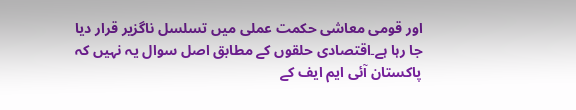اور قومی معاشی حکمت عملی میں تسلسل ناگزیر قرار دیا جا رہا ہے۔اقتصادی حلقوں کے مطابق اصل سوال یہ نہیں کہ پاکستان آئی ایم ایف کے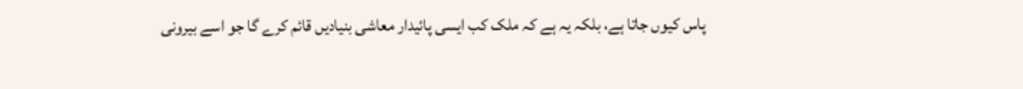پاس کیوں جاتا ہے، بلکہ یہ ہے کہ ملک کب ایسی پائیدار معاشی بنیادیں قائم کرے گا جو اسے بیرونی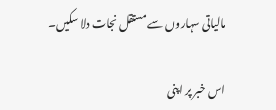مالیاتی سہاروں سے مستقل نجات دلا سکیں۔

اس خبر پر اپنی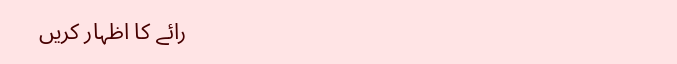رائے کا اظہار کریں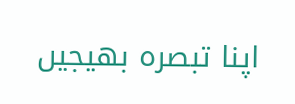اپنا تبصرہ بھیجیں